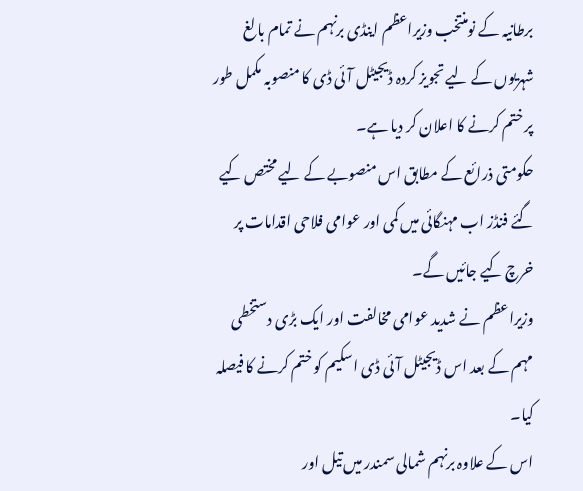برطانیہ کے نومنتخب وزیراعظم اینڈی برنہم نے تمام بالغ شہریوں کے لیے تجویز کردہ ڈیجیٹل آئی ڈی کا منصوبہ مکمل طور پر ختم کرنے کا اعلان کر دیا ہے۔
حکومتی ذرائع کے مطابق اس منصوبے کے لیے مختص کیے گئے فنڈز اب مہنگائی میں کمی اور عوامی فلاحی اقدامات پر خرچ کیے جائیں گے۔
وزیراعظم نے شدید عوامی مخالفت اور ایک بڑی دستخطی مہم کے بعد اس ڈیجیٹل آئی ڈی اسکیم کو ختم کرنے کا فیصلہ کیا۔
اس کے علاوہ برنہم شمالی سمندر میں تیل اور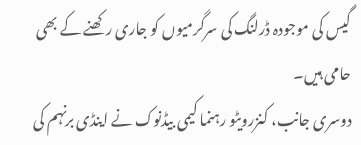گیس کی موجودہ ڈرلنگ کی سرگرمیوں کو جاری رکھنے کے بھی حامی ہیں۔
دوسری جانب، کنزرویٹو رہنما کیمی بیڈنوک نے اینڈی برنہم کی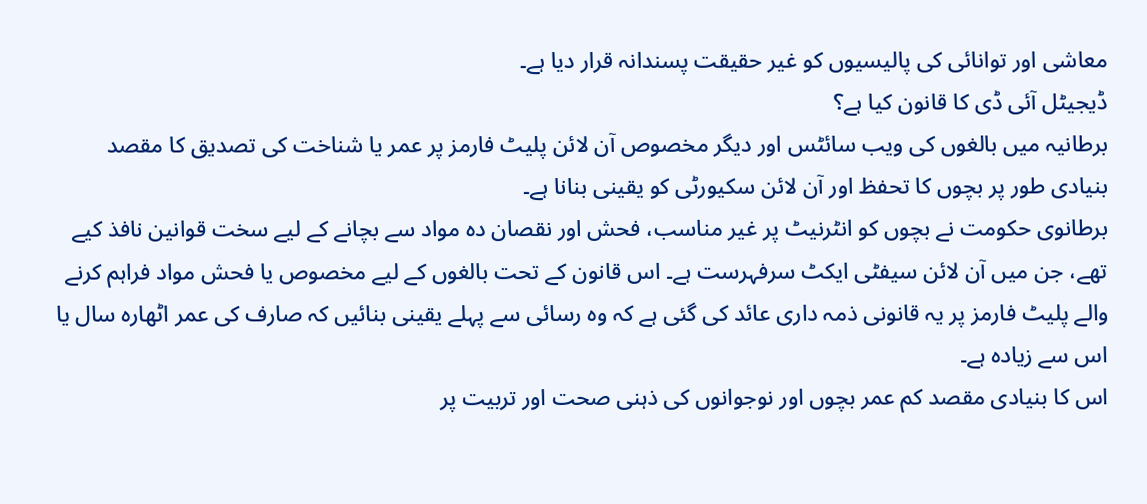معاشی اور توانائی کی پالیسیوں کو غیر حقیقت پسندانہ قرار دیا ہے۔
ڈیجیٹل آئی ڈی کا قانون کیا ہے؟
برطانیہ میں بالغوں کی ویب سائٹس اور دیگر مخصوص آن لائن پلیٹ فارمز پر عمر یا شناخت کی تصدیق کا مقصد بنیادی طور پر بچوں کا تحفظ اور آن لائن سکیورٹی کو یقینی بنانا ہے۔
برطانوی حکومت نے بچوں کو انٹرنیٹ پر غیر مناسب، فحش اور نقصان دہ مواد سے بچانے کے لیے سخت قوانین نافذ کیے تھے، جن میں آن لائن سیفٹی ایکٹ سرفہرست ہے۔ اس قانون کے تحت بالغوں کے لیے مخصوص یا فحش مواد فراہم کرنے والے پلیٹ فارمز پر یہ قانونی ذمہ داری عائد کی گئی ہے کہ وہ رسائی سے پہلے یقینی بنائیں کہ صارف کی عمر اٹھارہ سال یا اس سے زیادہ ہے۔
اس کا بنیادی مقصد کم عمر بچوں اور نوجوانوں کی ذہنی صحت اور تربیت پر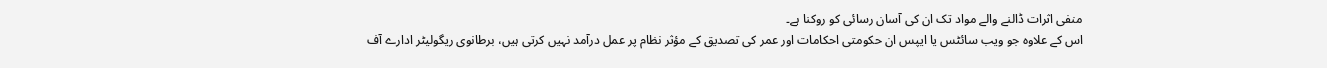منفی اثرات ڈالنے والے مواد تک ان کی آسان رسائی کو روکنا ہے۔
اس کے علاوہ جو ویب سائٹس یا ایپس ان حکومتی احکامات اور عمر کی تصدیق کے مؤثر نظام پر عمل درآمد نہیں کرتی ہیں، برطانوی ریگولیٹر ادارے آف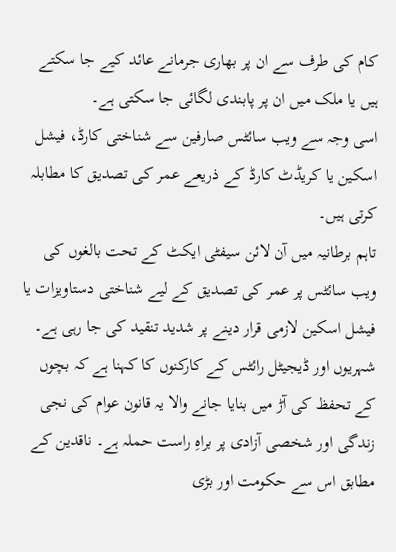کام کی طرف سے ان پر بھاری جرمانے عائد کیے جا سکتے ہیں یا ملک میں ان پر پابندی لگائی جا سکتی ہے۔
اسی وجہ سے ویب سائٹس صارفین سے شناختی کارڈ، فیشل اسکین یا کریڈٹ کارڈ کے ذریعے عمر کی تصدیق کا مطابلہ کرتی ہیں۔
تاہم برطانیہ میں آن لائن سیفٹی ایکٹ کے تحت بالغوں کی ویب سائٹس پر عمر کی تصدیق کے لیے شناختی دستاویزات یا فیشل اسکین لازمی قرار دینے پر شدید تنقید کی جا رہی ہے۔
شہریوں اور ڈیجیٹل رائٹس کے کارکنوں کا کہنا ہے کہ بچوں کے تحفظ کی آڑ میں بنایا جانے والا یہ قانون عوام کی نجی زندگی اور شخصی آزادی پر براہِ راست حملہ ہے۔ ناقدین کے مطابق اس سے حکومت اور بڑی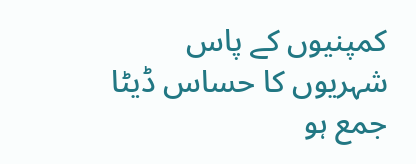کمپنیوں کے پاس شہریوں کا حساس ڈیٹا جمع ہو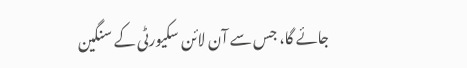جائے گا، جس سے آن لائن سکیورٹی کے سنگین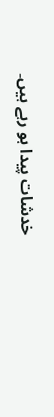خدشات پیدا ہو رہے ہیں۔